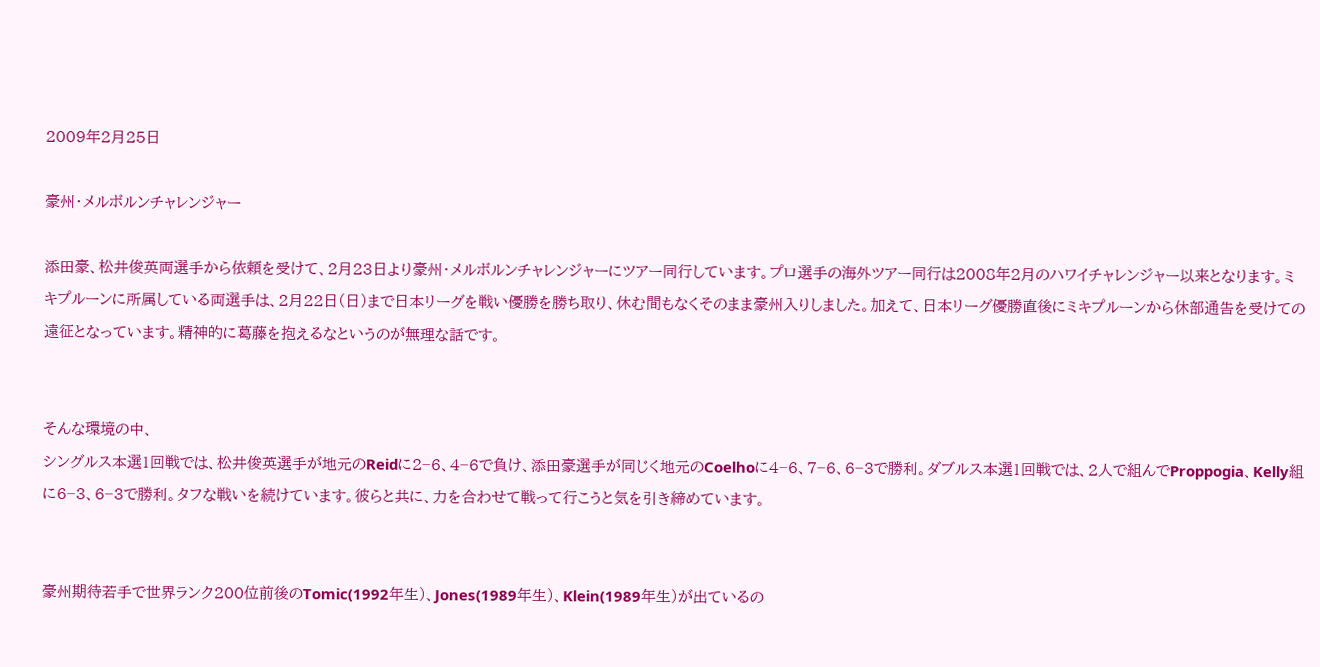2009年2月25日

豪州・メルボルンチャレンジャー

添田豪、松井俊英両選手から依頼を受けて、2月23日より豪州・メルボルンチャレンジャーにツアー同行しています。プロ選手の海外ツアー同行は2008年2月のハワイチャレンジャー以来となります。ミキプルーンに所属している両選手は、2月22日(日)まで日本リーグを戦い優勝を勝ち取り、休む間もなくそのまま豪州入りしました。加えて、日本リーグ優勝直後にミキプルーンから休部通告を受けての遠征となっています。精神的に葛藤を抱えるなというのが無理な話です。


そんな環境の中、
シングルス本選1回戦では、松井俊英選手が地元のReidに2−6、4−6で負け、添田豪選手が同じく地元のCoelhoに4−6、7−6、6−3で勝利。ダブルス本選1回戦では、2人で組んでProppogia、Kelly組に6−3、6−3で勝利。タフな戦いを続けています。彼らと共に、力を合わせて戦って行こうと気を引き締めています。


豪州期待若手で世界ランク200位前後のTomic(1992年生)、Jones(1989年生)、Klein(1989年生)が出ているの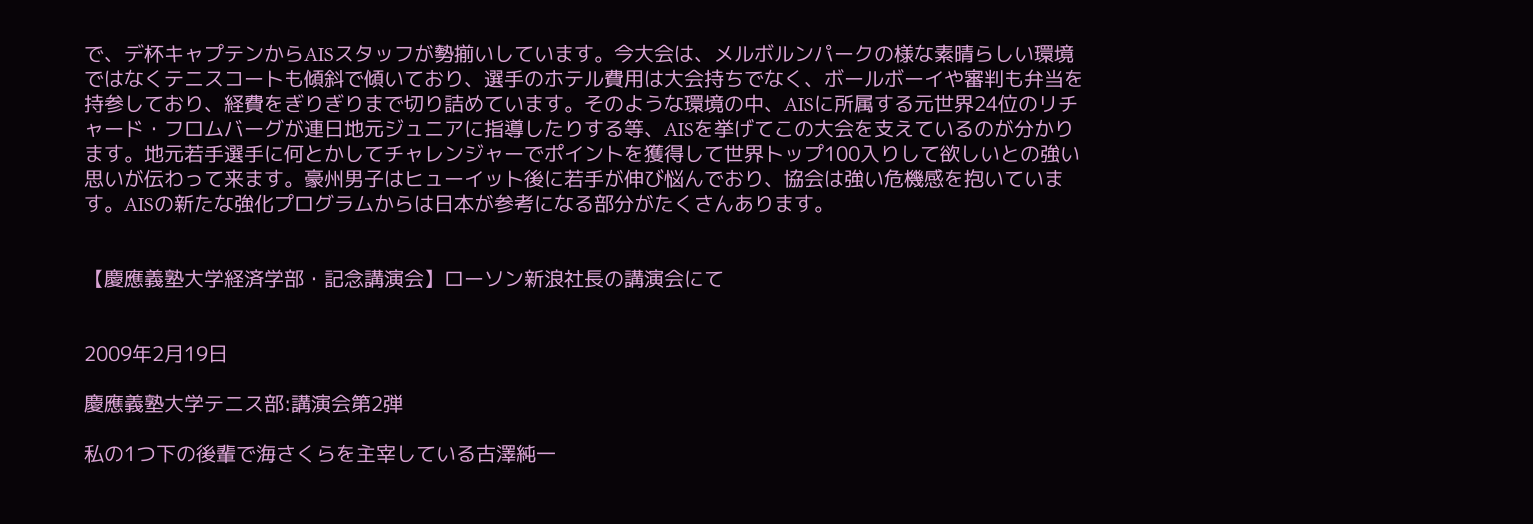で、デ杯キャプテンからAISスタッフが勢揃いしています。今大会は、メルボルンパークの様な素晴らしい環境ではなくテニスコートも傾斜で傾いており、選手のホテル費用は大会持ちでなく、ボールボーイや審判も弁当を持参しており、経費をぎりぎりまで切り詰めています。そのような環境の中、AISに所属する元世界24位のリチャード・フロムバーグが連日地元ジュニアに指導したりする等、AISを挙げてこの大会を支えているのが分かります。地元若手選手に何とかしてチャレンジャーでポイントを獲得して世界トップ100入りして欲しいとの強い思いが伝わって来ます。豪州男子はヒューイット後に若手が伸び悩んでおり、協会は強い危機感を抱いています。AISの新たな強化プログラムからは日本が参考になる部分がたくさんあります。


【慶應義塾大学経済学部・記念講演会】ローソン新浪社長の講演会にて


2009年2月19日

慶應義塾大学テニス部:講演会第2弾

私の1つ下の後輩で海さくらを主宰している古澤純一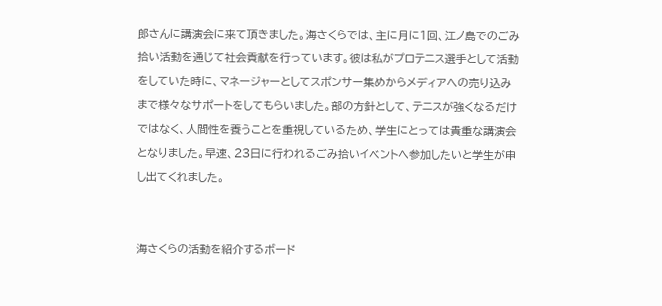郎さんに講演会に来て頂きました。海さくらでは、主に月に1回、江ノ島でのごみ拾い活動を通じて社会貢献を行っています。彼は私がプロテニス選手として活動をしていた時に、マネージャーとしてスポンサー集めからメディアへの売り込みまで様々なサポートをしてもらいました。部の方針として、テニスが強くなるだけではなく、人間性を養うことを重視しているため、学生にとっては貴重な講演会となりました。早速、23日に行われるごみ拾いイベントへ参加したいと学生が申し出てくれました。


海さくらの活動を紹介するボード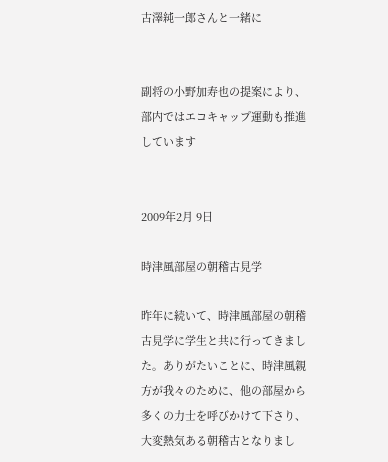古澤純一郎さんと一緒に


副将の小野加寿也の提案により、部内ではエコキャップ運動も推進しています


2009年2月 9日

時津風部屋の朝稽古見学

昨年に続いて、時津風部屋の朝稽古見学に学生と共に行ってきました。ありがたいことに、時津風親方が我々のために、他の部屋から多くの力士を呼びかけて下さり、大変熱気ある朝稽古となりまし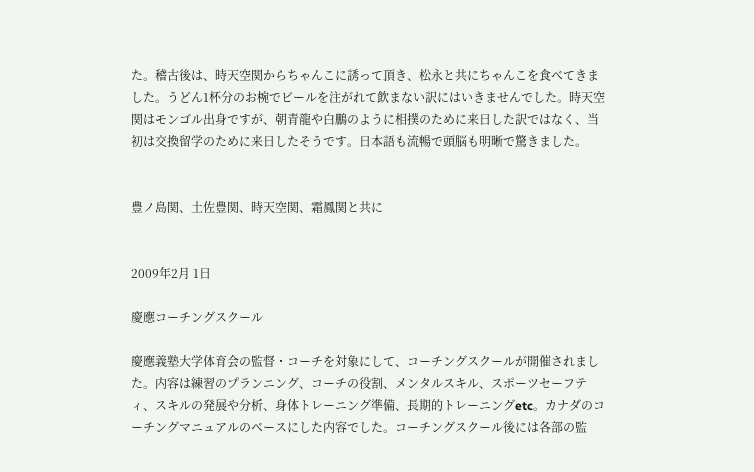た。稽古後は、時天空関からちゃんこに誘って頂き、松永と共にちゃんこを食べてきました。うどん1杯分のお椀でビールを注がれて飲まない訳にはいきませんでした。時天空関はモンゴル出身ですが、朝青龍や白鵬のように相撲のために来日した訳ではなく、当初は交換留学のために来日したそうです。日本語も流暢で頭脳も明晰で驚きました。


豊ノ島関、土佐豊関、時天空関、霜鳳関と共に


2009年2月 1日

慶應コーチングスクール

慶應義塾大学体育会の監督・コーチを対象にして、コーチングスクールが開催されました。内容は練習のプランニング、コーチの役割、メンタルスキル、スポーツセーフティ、スキルの発展や分析、身体トレーニング準備、長期的トレーニングetc。カナダのコーチングマニュアルのベースにした内容でした。コーチングスクール後には各部の監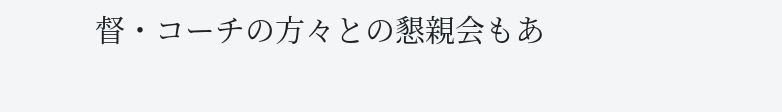督・コーチの方々との懇親会もあ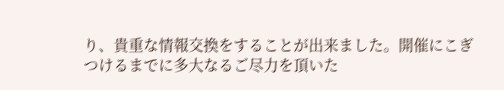り、貴重な情報交換をすることが出来ました。開催にこぎつけるまでに多大なるご尽力を頂いた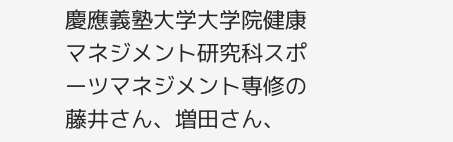慶應義塾大学大学院健康マネジメント研究科スポーツマネジメント専修の藤井さん、増田さん、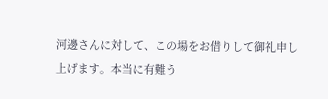河邊さんに対して、この場をお借りして御礼申し上げます。本当に有難う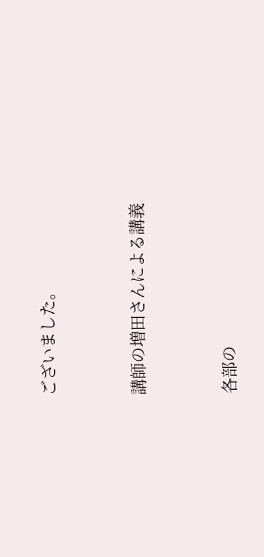ございました。


講師の増田さんによる講義


各部の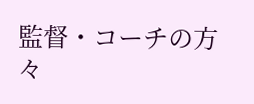監督・コーチの方々